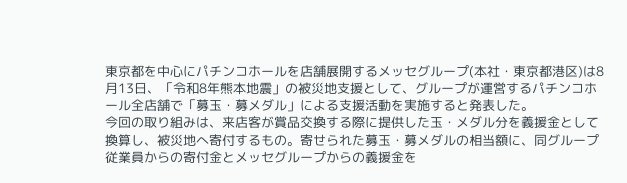東京都を中心にパチンコホールを店舗展開するメッセグループ(本社・東京都港区)は8月13日、「令和8年熊本地震」の被災地支援として、グループが運営するパチンコホール全店舗で「募玉・募メダル」による支援活動を実施すると発表した。
今回の取り組みは、来店客が賞品交換する際に提供した玉・メダル分を義援金として換算し、被災地へ寄付するもの。寄せられた募玉・募メダルの相当額に、同グループ従業員からの寄付金とメッセグループからの義援金を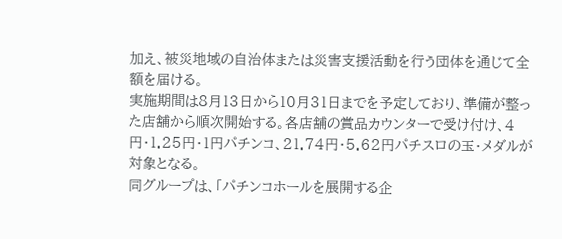加え、被災地域の自治体または災害支援活動を行う団体を通じて全額を届ける。
実施期間は8月13日から10月31日までを予定しており、準備が整った店舗から順次開始する。各店舗の賞品カウンターで受け付け、4円・1.25円・1円パチンコ、21.74円・5.62円パチスロの玉・メダルが対象となる。
同グループは、「パチンコホールを展開する企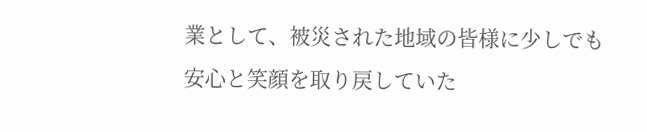業として、被災された地域の皆様に少しでも安心と笑顔を取り戻していた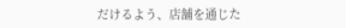だけるよう、店舗を通じた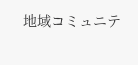地域コミュニテ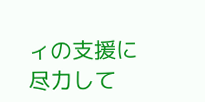ィの支援に尽力して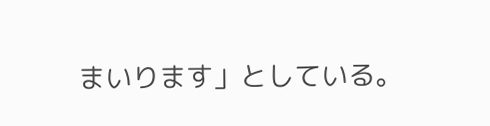まいります」としている。